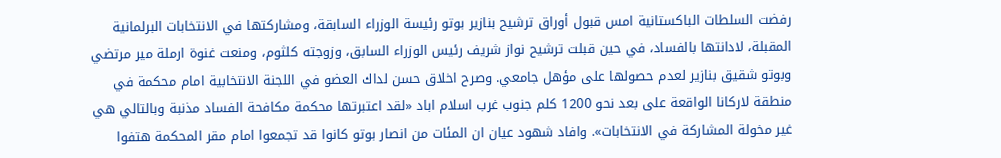رفضت السلطات الباكستانية امس قبول أوراق ترشيح بنازير بوتو رئيسة الوزراء السابقة، ومشاركتها في الانتخابات البرلمانية المقبلة، لادانتها بالفساد، في حين قبلت ترشيح نواز شريف رئيس الوزراء السابق، وزوجته كلثوم، ومنعت غنوة ارملة مير مرتضي وبوتو شقيق بنازير لعدم حصولها على مؤهل جامعي. وصرح اخلاق حسن لداك العضو في اللجنة الانتخابية امام محكمة في منطقة لاركانا الواقعة على بعد نحو 1200 كلم جنوب غرب اسلام اباد «لقد اعتبرتها محكمة مكافحة الفساد مذنبة وبالتالي هي غير مخولة المشاركة في الانتخابات». وافاد شهود عيان ان المئات من انصار بوتو كانوا قد تجمعوا امام مقر المحكمة هتفوا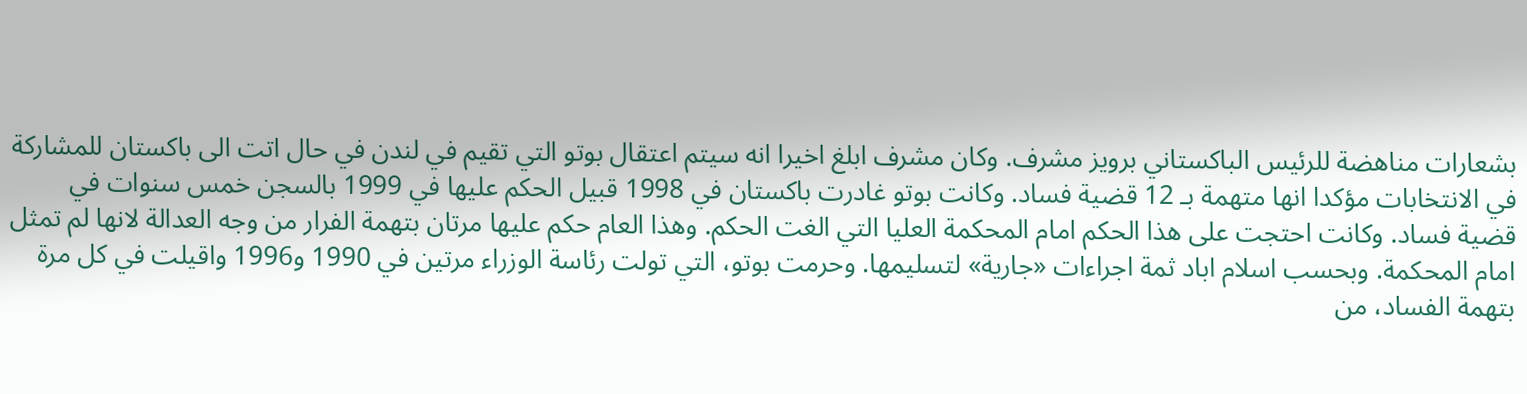بشعارات مناهضة للرئيس الباكستاني برويز مشرف. وكان مشرف ابلغ اخيرا انه سيتم اعتقال بوتو التي تقيم في لندن في حال اتت الى باكستان للمشاركة في الانتخابات مؤكدا انها متهمة بـ 12 قضية فساد. وكانت بوتو غادرت باكستان في 1998 قبيل الحكم عليها في 1999 بالسجن خمس سنوات في قضية فساد. وكانت احتجت على هذا الحكم امام المحكمة العليا التي الغت الحكم. وهذا العام حكم عليها مرتان بتهمة الفرار من وجه العدالة لانها لم تمثل امام المحكمة. وبحسب اسلام اباد ثمة اجراءات «جارية» لتسليمها. وحرمت بوتو، التي تولت رئاسة الوزراء مرتين في 1990 و1996 واقيلت في كل مرة بتهمة الفساد، من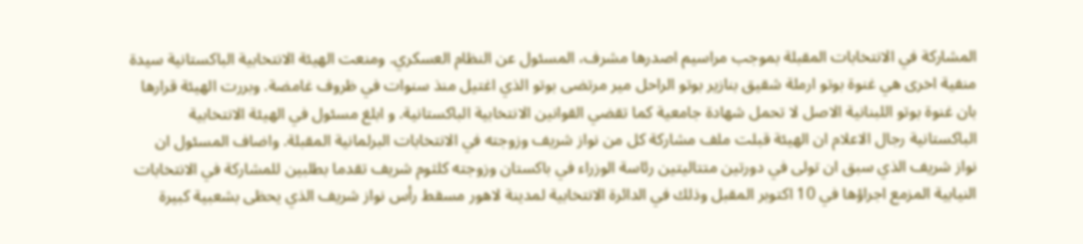المشاركة في الانتخابات المقبلة بموجب مراسيم اصدرها مشرف، المسئول عن النظام العسكري. ومنعت الهيئة الانتخابية الباكستانية سيدة منفية اخرى هي غنوة بوتو ارملة شقيق بنازير بوتو الراحل مير مرتضى بوتو الذي اغتيل منذ سنوات في ظروف غامضة. وبررت الهيئة قرارها بان غنوة بوتو اللبنانية الاصل لا تحمل شهادة جامعية كما تقضي القوانين الانتخابية الباكستانية. و ابلغ مسئول في الهيئة الانتخابية الباكستانية رجال الاعلام ان الهيئة قبلت ملف مشاركة كل من نواز شريف وزوجته في الانتخابات البرلمانية المقبلة. واضاف المسئول ان نواز شريف الذي سبق ان تولى في دورتين متتاليتين رئاسة الوزراء في باكستان وزوجته كلثوم شريف تقدما بطلبين للمشاركة في الانتخابات النيابية المزمع اجراؤها في 10 اكتوبر المقبل وذلك في الدائرة الانتخابية لمدينة لاهور مسقط رأس نواز شريف الذي يحظى بشعبية كبيرة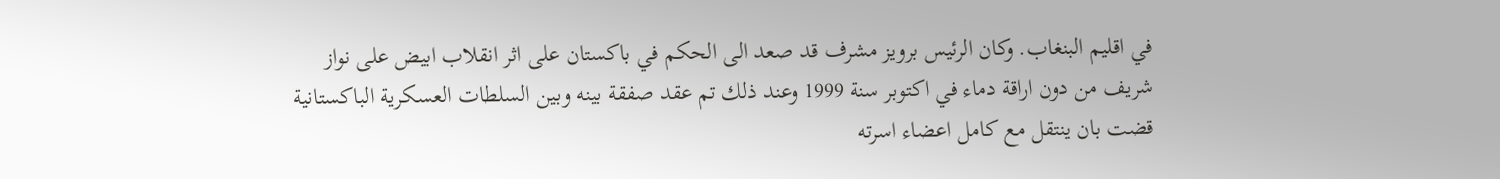في اقليم البنغاب. وكان الرئيس برويز مشرف قد صعد الى الحكم في باكستان على اثر انقلاب ابيض على نواز شريف من دون اراقة دماء في اكتوبر سنة 1999 وعند ذلك تم عقد صفقة بينه وبين السلطات العسكرية الباكستانية قضت بان ينتقل مع كامل اعضاء اسرته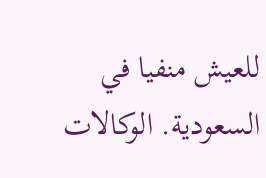للعيش منفيا في السعودية. الوكالات